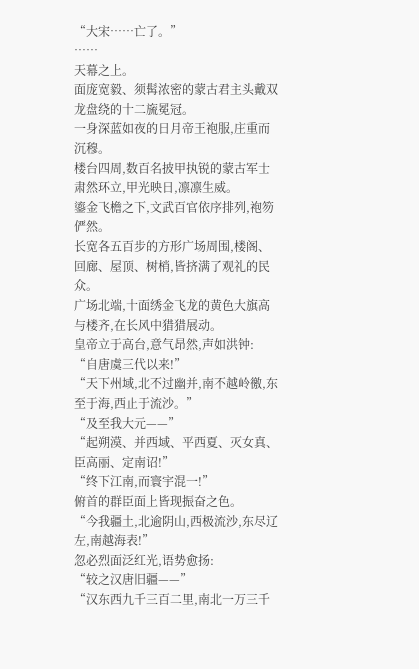“大宋……亡了。”
……
天幕之上。
面庞宽毅、须髯浓密的蒙古君主头戴双龙盘绕的十二旒冕冠。
一身深蓝如夜的日月帝王袍服,庄重而沉穆。
楼台四周,数百名披甲执锐的蒙古军士肃然环立,甲光映日,凛凛生威。
鎏金飞檐之下,文武百官依序排列,袍笏俨然。
长宽各五百步的方形广场周围,楼阁、回廊、屋顶、树梢,皆挤满了观礼的民众。
广场北端,十面绣金飞龙的黄色大旗高与楼齐,在长风中猎猎展动。
皇帝立于高台,意气昂然,声如洪钟:
“自唐虞三代以来!”
“天下州域,北不过幽并,南不越岭徼,东至于海,西止于流沙。”
“及至我大元——”
“起朔漠、并西域、平西夏、灭女真、臣高丽、定南诏!”
“终下江南,而寰宇混一!”
俯首的群臣面上皆现振奋之色。
“今我疆土,北逾阴山,西极流沙,东尽辽左,南越海表!”
忽必烈面泛红光,语势愈扬:
“较之汉唐旧疆——”
“汉东西九千三百二里,南北一万三千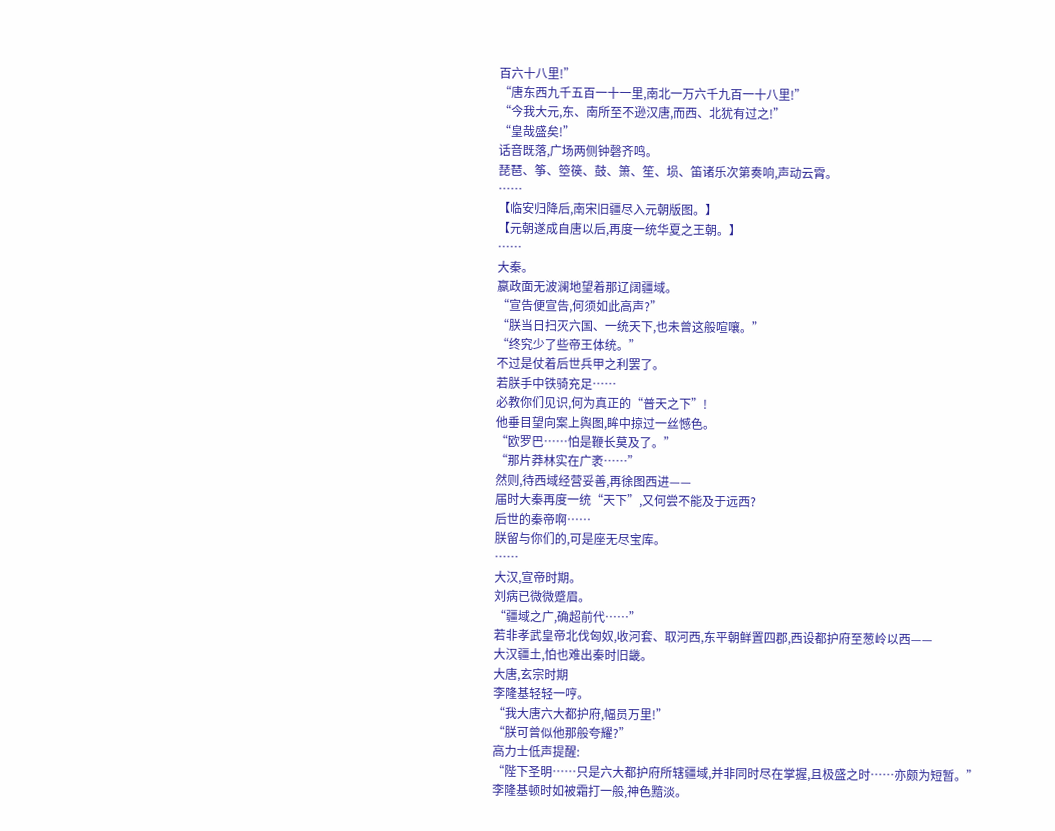百六十八里!”
“唐东西九千五百一十一里,南北一万六千九百一十八里!”
“今我大元,东、南所至不逊汉唐,而西、北犹有过之!”
“皇哉盛矣!”
话音既落,广场两侧钟磬齐鸣。
琵琶、筝、箜篌、鼓、箫、笙、埙、笛诸乐次第奏响,声动云霄。
……
【临安归降后,南宋旧疆尽入元朝版图。】
【元朝遂成自唐以后,再度一统华夏之王朝。】
……
大秦。
嬴政面无波澜地望着那辽阔疆域。
“宣告便宣告,何须如此高声?”
“朕当日扫灭六国、一统天下,也未曾这般喧嚷。”
“终究少了些帝王体统。”
不过是仗着后世兵甲之利罢了。
若朕手中铁骑充足……
必教你们见识,何为真正的“普天之下”!
他垂目望向案上舆图,眸中掠过一丝憾色。
“欧罗巴……怕是鞭长莫及了。”
“那片莽林实在广袤……”
然则,待西域经营妥善,再徐图西进——
届时大秦再度一统“天下”,又何尝不能及于远西?
后世的秦帝啊……
朕留与你们的,可是座无尽宝库。
……
大汉,宣帝时期。
刘病已微微蹙眉。
“疆域之广,确超前代……”
若非孝武皇帝北伐匈奴,收河套、取河西,东平朝鲜置四郡,西设都护府至葱岭以西——
大汉疆土,怕也难出秦时旧畿。
大唐,玄宗时期
李隆基轻轻一哼。
“我大唐六大都护府,幅员万里!”
“朕可曾似他那般夸耀?”
高力士低声提醒:
“陛下圣明……只是六大都护府所辖疆域,并非同时尽在掌握,且极盛之时……亦颇为短暂。”
李隆基顿时如被霜打一般,神色黯淡。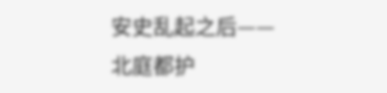安史乱起之后——
北庭都护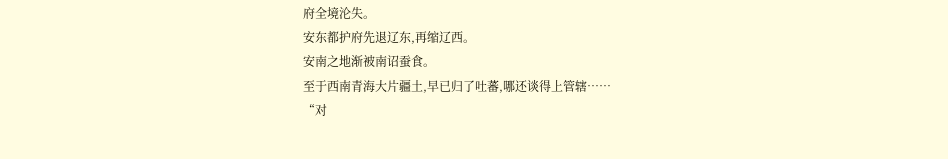府全境沦失。
安东都护府先退辽东,再缩辽西。
安南之地渐被南诏蚕食。
至于西南青海大片疆土,早已归了吐蕃,哪还谈得上管辖……
“对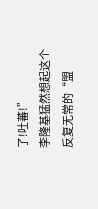了!吐蕃!”
李隆基猛然想起这个反复无常的“盟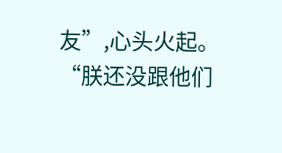友”,心头火起。
“朕还没跟他们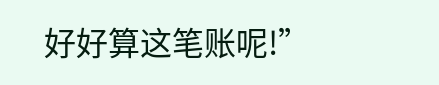好好算这笔账呢!”